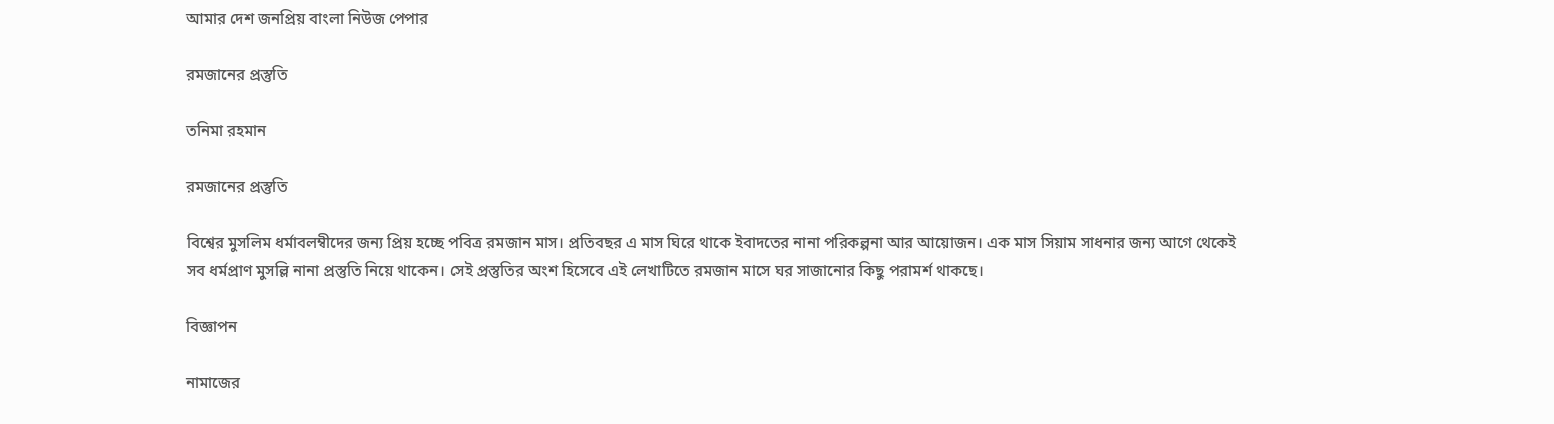আমার দেশ জনপ্রিয় বাংলা নিউজ পেপার

রমজানের প্রস্তুতি

তনিমা রহমান

রমজানের প্রস্তুতি

বিশ্বের মুসলিম ধর্মাবলম্বীদের জন্য প্রিয় হচ্ছে পবিত্র রমজান মাস। প্রতিবছর এ মাস ঘিরে থাকে ইবাদতের নানা পরিকল্পনা আর আয়োজন। এক মাস সিয়াম সাধনার জন্য আগে থেকেই সব ধর্মপ্রাণ মুসল্লি নানা প্রস্তুতি নিয়ে থাকেন। সেই প্রস্তুতির অংশ হিসেবে এই লেখাটিতে রমজান মাসে ঘর সাজানোর কিছু পরামর্শ থাকছে।

বিজ্ঞাপন

নামাজের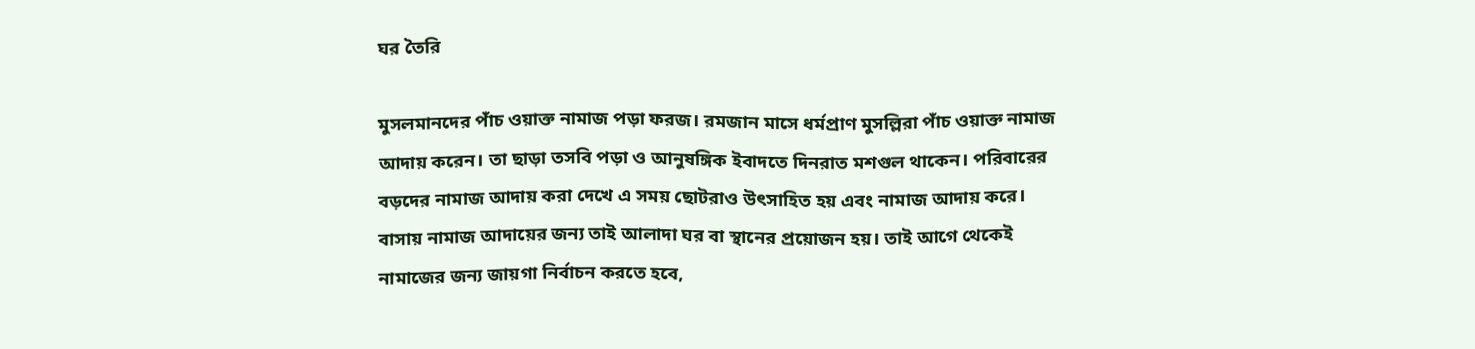ঘর তৈরি

মুসলমানদের পাঁচ ওয়াক্ত নামাজ পড়া ফরজ। রমজান মাসে ধর্মপ্রাণ মুসল্লিরা পাঁচ ওয়াক্ত নামাজ আদায় করেন। তা ছাড়া তসবি পড়া ও আনুষঙ্গিক ইবাদতে দিনরাত মশগুল থাকেন। পরিবারের বড়দের নামাজ আদায় করা দেখে এ সময় ছোটরাও উৎসাহিত হয় এবং নামাজ আদায় করে। বাসায় নামাজ আদায়ের জন্য তাই আলাদা ঘর বা স্থানের প্রয়োজন হয়। তাই আগে থেকেই নামাজের জন্য জায়গা নির্বাচন করতে হবে,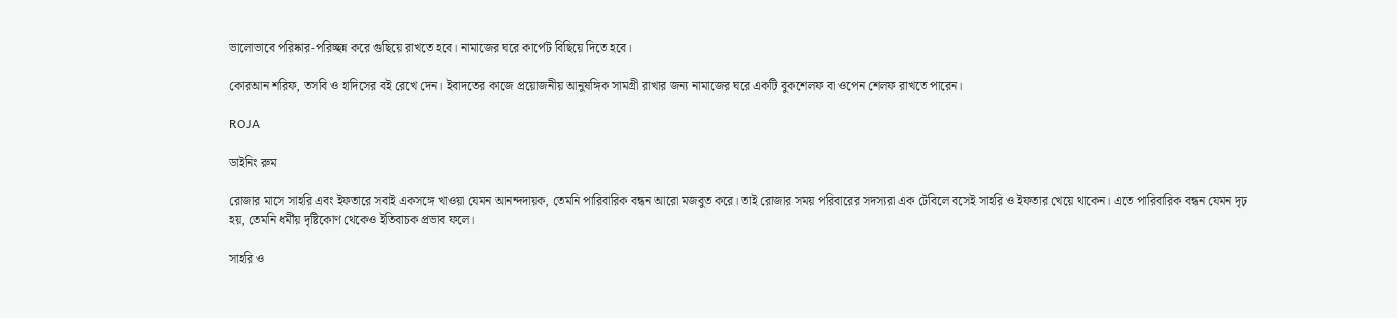ভালোভাবে পরিষ্কার-পরিচ্ছন্ন করে গুছিয়ে রাখতে হবে। নামাজের ঘরে কার্পেট বিছিয়ে দিতে হবে।

কোরআন শরিফ, তসবি ও হাদিসের বই রেখে দেন। ইবাদতের কাজে প্রয়োজনীয় আনুষঙ্গিক সামগ্রী রাখার জন্য নামাজের ঘরে একটি বুকশেলফ বা ওপেন শেলফ রাখতে পারেন।

ROJA

ডাইনিং রুম

রোজার মাসে সাহরি এবং ইফতারে সবাই একসঙ্গে খাওয়া যেমন আনন্দদায়ক, তেমনি পারিবারিক বন্ধন আরো মজবুত করে। তাই রোজার সময় পরিবারের সদস্যরা এক টেবিলে বসেই সাহরি ও ইফতার খেয়ে থাকেন। এতে পারিবারিক বন্ধন যেমন দৃঢ় হয়, তেমনি ধর্মীয় দৃষ্টিকোণ থেকেও ইতিবাচক প্রভাব ফলে।

সাহরি ও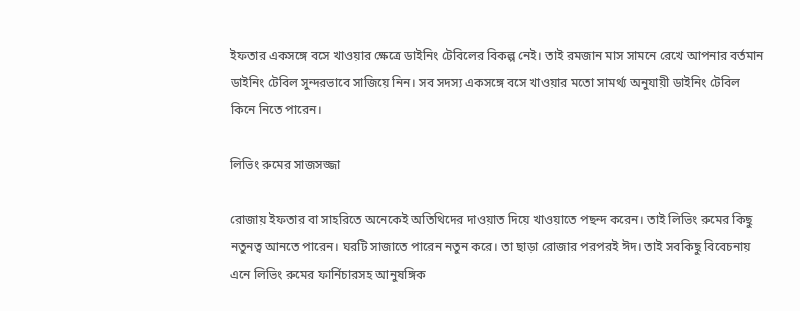ইফতার একসঙ্গে বসে খাওয়ার ক্ষেত্রে ডাইনিং টেবিলের বিকল্প নেই। তাই রমজান মাস সামনে রেখে আপনার বর্তমান ডাইনিং টেবিল সুন্দরভাবে সাজিয়ে নিন। সব সদস্য একসঙ্গে বসে খাওয়ার মতো সামর্থ্য অনুযায়ী ডাইনিং টেবিল কিনে নিতে পারেন।

লিভিং রুমের সাজসজ্জা

রোজায় ইফতার বা সাহরিতে অনেকেই অতিথিদের দাওয়াত দিয়ে খাওয়াতে পছন্দ করেন। তাই লিভিং রুমের কিছু নতুনত্ব আনতে পারেন। ঘরটি সাজাতে পারেন নতুন করে। তা ছাড়া রোজার পরপরই ঈদ। তাই সবকিছু বিবেচনায় এনে লিভিং রুমের ফার্নিচারসহ আনুষঙ্গিক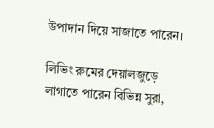উপাদান দিয়ে সাজাতে পারেন।

লিভিং রুমের দেয়ালজুড়ে লাগাতে পারেন বিভিন্ন সুরা,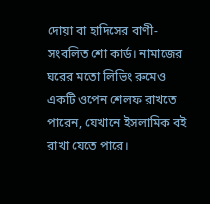দোয়া বা হাদিসের বাণী-সংবলিত শো কার্ড। নামাজের ঘরের মতো লিভিং রুমেও একটি ওপেন শেলফ রাখতে পারেন, যেখানে ইসলামিক বই রাখা যেতে পারে।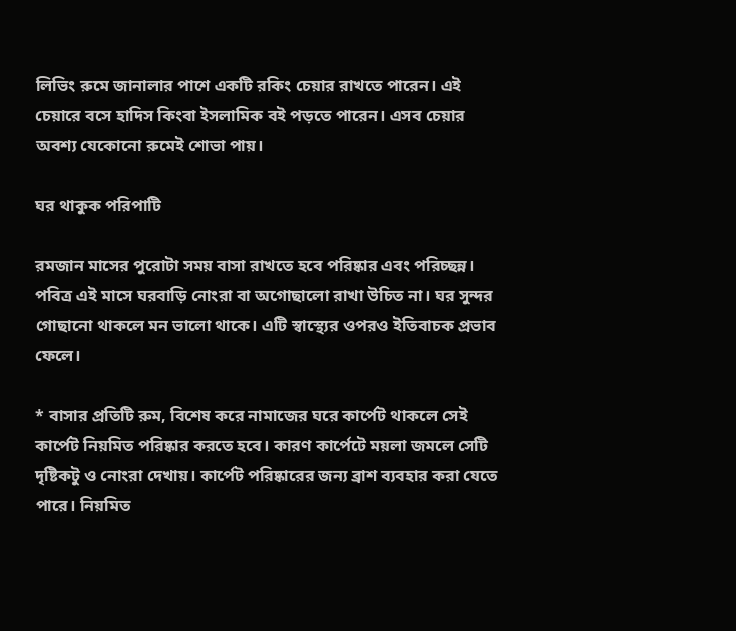লিভিং রুমে জানালার পাশে একটি রকিং চেয়ার রাখতে পারেন। এই চেয়ারে বসে হাদিস কিংবা ইসলামিক বই পড়তে পারেন। এসব চেয়ার অবশ্য যেকোনো রুমেই শোভা পায়।

ঘর থাকুক পরিপাটি

রমজান মাসের পুরোটা সময় বাসা রাখতে হবে পরিষ্কার এবং পরিচ্ছন্ন। পবিত্র এই মাসে ঘরবাড়ি নোংরা বা অগোছালো রাখা উচিত না। ঘর সুন্দর গোছানো থাকলে মন ভালো থাকে। এটি স্বাস্থ্যের ওপরও ইতিবাচক প্রভাব ফেলে।

* বাসার প্রতিটি রুম, বিশেষ করে নামাজের ঘরে কার্পেট থাকলে সেই কার্পেট নিয়মিত পরিষ্কার করতে হবে। কারণ কার্পেটে ময়লা জমলে সেটি দৃষ্টিকটু ও নোংরা দেখায়। কার্পেট পরিষ্কারের জন্য ব্রাশ ব্যবহার করা যেতে পারে। নিয়মিত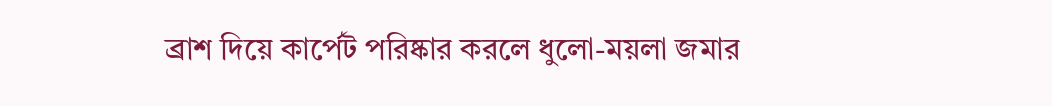ব্রাশ দিয়ে কার্পেট পরিষ্কার করলে ধুলো-ময়লা জমার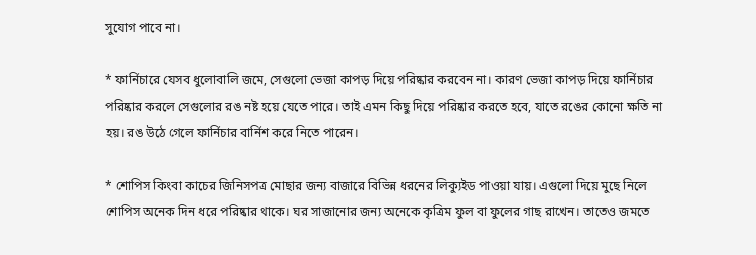সুযোগ পাবে না।

* ফার্নিচারে যেসব ধুলোবালি জমে, সেগুলো ভেজা কাপড় দিয়ে পরিষ্কার করবেন না। কারণ ভেজা কাপড় দিয়ে ফার্নিচার পরিষ্কার করলে সেগুলোর রঙ নষ্ট হয়ে যেতে পারে। তাই এমন কিছু দিয়ে পরিষ্কার করতে হবে, যাতে রঙের কোনো ক্ষতি না হয়। রঙ উঠে গেলে ফার্নিচার বার্নিশ করে নিতে পারেন।

* শোপিস কিংবা কাচের জিনিসপত্র মোছার জন্য বাজারে বিভিন্ন ধরনের লিক্যুইড পাওয়া যায়। এগুলো দিয়ে মুছে নিলে শোপিস অনেক দিন ধরে পরিষ্কার থাকে। ঘর সাজানোর জন্য অনেকে কৃত্রিম ফুল বা ফুলের গাছ রাখেন। তাতেও জমতে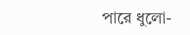পারে ধুলো-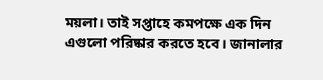ময়লা। তাই সপ্তাহে কমপক্ষে এক দিন এগুলো পরিষ্কার করতে হবে। জানালার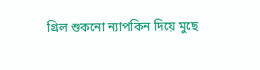গ্রিল শুকনো ন্যাপকিন দিয়ে মুছে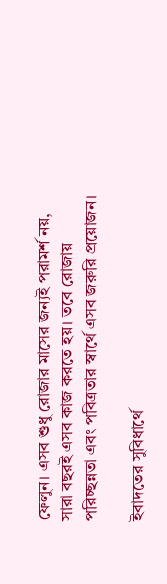ফেলুন। এসব শুধু রোজার মাসের জন্যই পরামর্শ নয়, সারা বছরই এসব কাজ করতে হয়। তবে রোজায় পরিচ্ছন্নতা এবং পবিত্রতার স্বার্থে এসব জরুরি প্রয়োজন।

ইবাদতের সুবিধার্থে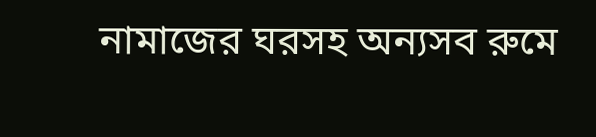নামাজের ঘরসহ অন্যসব রুমে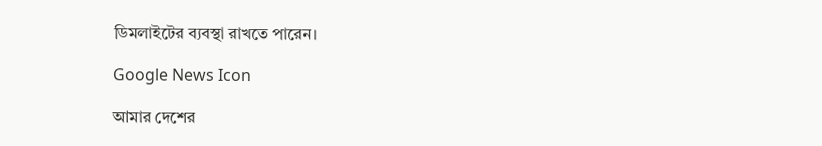ডিমলাইটের ব্যবস্থা রাখতে পারেন।

Google News Icon

আমার দেশের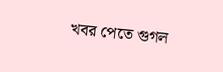খবর পেতে গুগল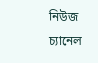নিউজ চ্যানেল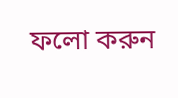ফলো করুন